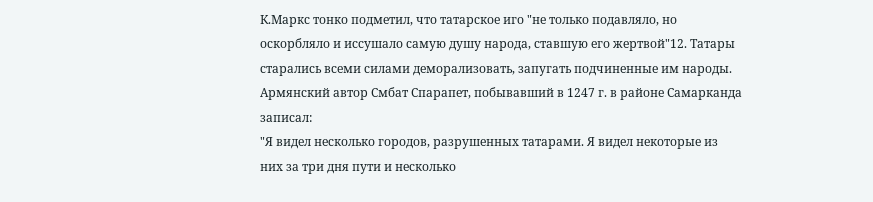К.Маркс тонко подметил, что татарское иго "не только подавляло, но оскорбляло и иссушало самую душу народа, ставшую его жертвой"12. Татары старались всеми силами деморализовать, запугать подчиненные им народы.
Армянский автор Смбат Спарапет, побывавший в 1247 г. в районе Самарканда записал:
"Я видел несколько городов, разрушенных татарами. Я видел некоторые из них за три дня пути и несколько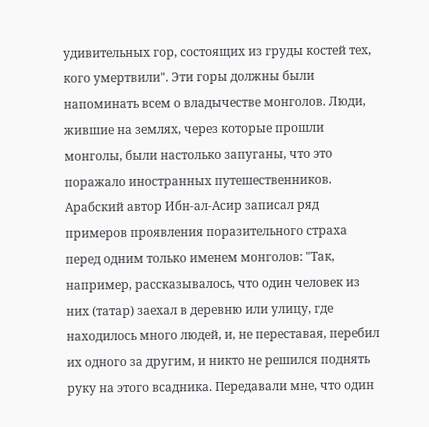удивительных гор, состоящих из груды костей тех, кого умертвили". Эти горы должны были напоминать всем о владычестве монголов. Люди, жившие на землях, через которые прошли монголы, были настолько запуганы, что это поражало иностранных путешественников. Арабский автор Ибн-ал-Асир записал ряд примеров проявления поразительного страха перед одним только именем монголов: "Так, например, рассказывалось, что один человек из них (татар) заехал в деревню или улицу, где находилось много людей, и, не переставая, перебил их одного за другим, и никто не решился поднять руку на этого всадника. Передавали мне, что один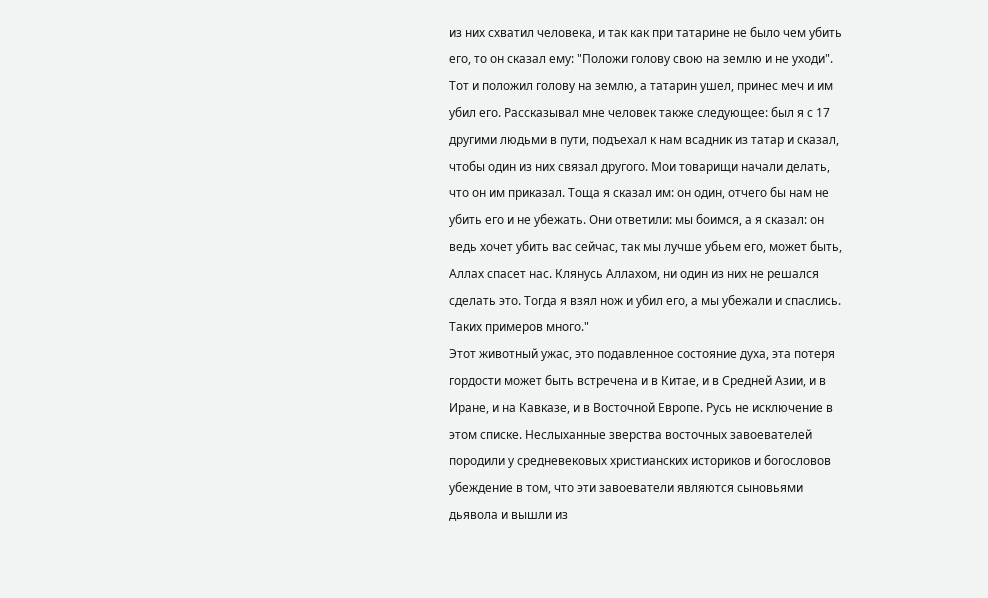из них схватил человека, и так как при татарине не было чем убить его, то он сказал ему: "Положи голову свою на землю и не уходи". Тот и положил голову на землю, а татарин ушел, принес меч и им убил его. Рассказывал мне человек также следующее: был я с 17 другими людьми в пути, подъехал к нам всадник из татар и сказал, чтобы один из них связал другого. Мои товарищи начали делать, что он им приказал. Тоща я сказал им: он один, отчего бы нам не убить его и не убежать. Они ответили: мы боимся, а я сказал: он ведь хочет убить вас сейчас, так мы лучше убьем его, может быть, Аллах спасет нас. Клянусь Аллахом, ни один из них не решался сделать это. Тогда я взял нож и убил его, а мы убежали и спаслись. Таких примеров много."
Этот животный ужас, это подавленное состояние духа, эта потеря гордости может быть встречена и в Китае, и в Средней Азии, и в Иране, и на Кавказе, и в Восточной Европе. Русь не исключение в этом списке. Неслыханные зверства восточных завоевателей породили у средневековых христианских историков и богословов убеждение в том, что эти завоеватели являются сыновьями дьявола и вышли из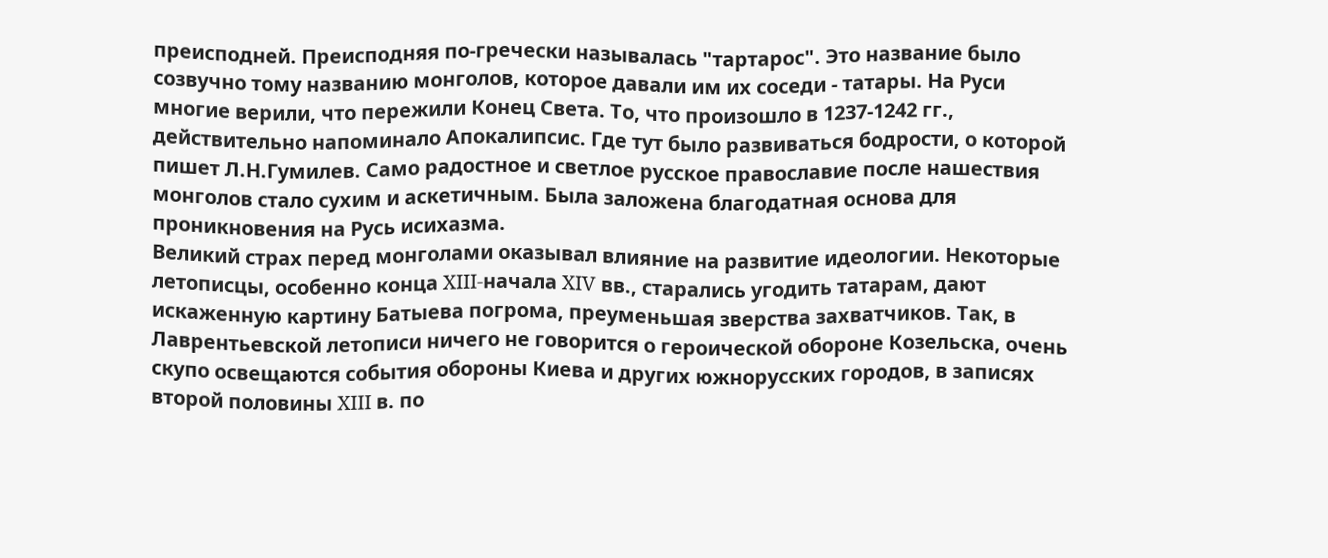преисподней. Преисподняя по-гречески называлась "тартарос". Это название было созвучно тому названию монголов, которое давали им их соседи - татары. На Руси многие верили, что пережили Конец Света. То, что произошло в 1237-1242 гг., действительно напоминало Апокалипсис. Где тут было развиваться бодрости, о которой пишет Л.Н.Гумилев. Само радостное и светлое русское православие после нашествия монголов стало сухим и аскетичным. Была заложена благодатная основа для проникновения на Русь исихазма.
Великий страх перед монголами оказывал влияние на развитие идеологии. Некоторые летописцы, особенно конца XIII-начала XIV вв., старались угодить татарам, дают искаженную картину Батыева погрома, преуменьшая зверства захватчиков. Так, в Лаврентьевской летописи ничего не говорится о героической обороне Козельска, очень скупо освещаются события обороны Киева и других южнорусских городов, в записях второй половины XIII в. по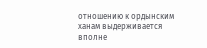отношению к ордынским ханам выдерживается вполне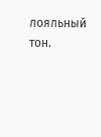лояльный тон.